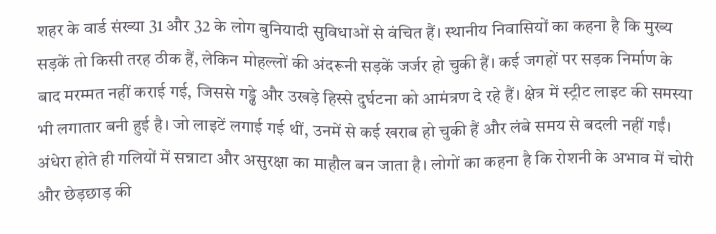शहर के वार्ड संख्या 31 और 32 के लोग बुनियादी सुविधाओं से वंचित हैं। स्थानीय निवासियों का कहना है कि मुख्य सड़कें तो किसी तरह ठीक हैं, लेकिन मोहल्लों की अंदरूनी सड़कें जर्जर हो चुकी हैं। कई जगहों पर सड़क निर्माण के बाद मरम्मत नहीं कराई गई, जिससे गड्ढे और उखड़े हिस्से दुर्घटना को आमंत्रण दे रहे हैं। क्षेत्र में स्ट्रीट लाइट की समस्या भी लगातार बनी हुई है। जो लाइटें लगाई गई थीं, उनमें से कई खराब हो चुकी हैं और लंबे समय से बदली नहीं गईं। अंधेरा होते ही गलियों में सन्नाटा और असुरक्षा का माहौल बन जाता है। लोगों का कहना है कि रोशनी के अभाव में चोरी और छेड़छाड़ की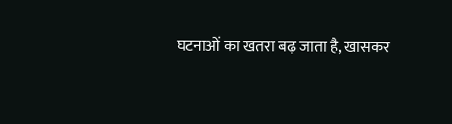घटनाओं का खतरा बढ़ जाता है, खासकर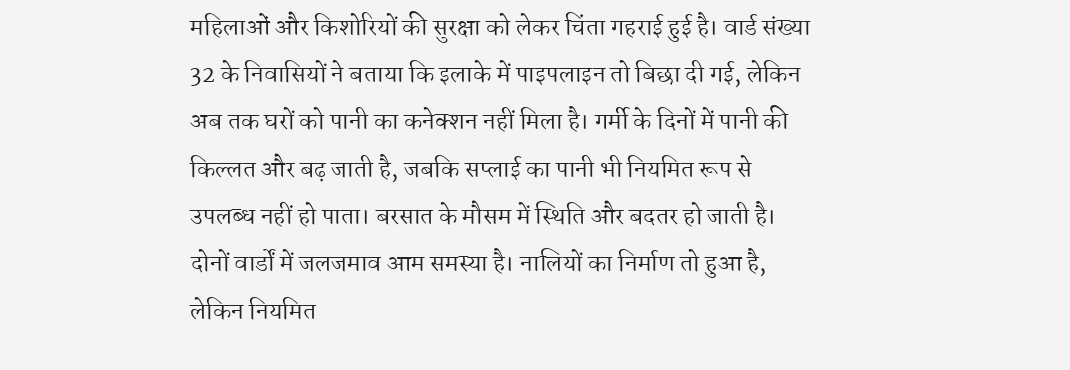महिलाओं और किशोरियों की सुरक्षा को लेकर चिंता गहराई हुई है। वार्ड संख्या 32 के निवासियों ने बताया कि इलाके में पाइपलाइन तो बिछा दी गई, लेकिन अब तक घरों को पानी का कनेक्शन नहीं मिला है। गर्मी के दिनों में पानी की किल्लत और बढ़ जाती है, जबकि सप्लाई का पानी भी नियमित रूप से उपलब्ध नहीं हो पाता। बरसात के मौसम में स्थिति और बदतर हो जाती है। दोनों वार्डों में जलजमाव आम समस्या है। नालियों का निर्माण तो हुआ है, लेकिन नियमित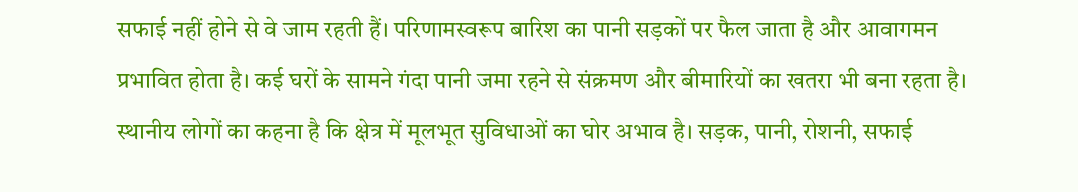सफाई नहीं होने से वे जाम रहती हैं। परिणामस्वरूप बारिश का पानी सड़कों पर फैल जाता है और आवागमन प्रभावित होता है। कई घरों के सामने गंदा पानी जमा रहने से संक्रमण और बीमारियों का खतरा भी बना रहता है। स्थानीय लोगों का कहना है कि क्षेत्र में मूलभूत सुविधाओं का घोर अभाव है। सड़क, पानी, रोशनी, सफाई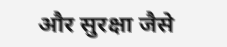और सुरक्षा जैसे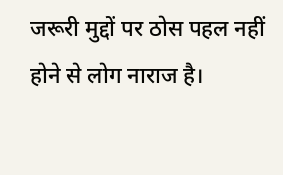जरूरी मुद्दों पर ठोस पहल नहीं होने से लोग नाराज है।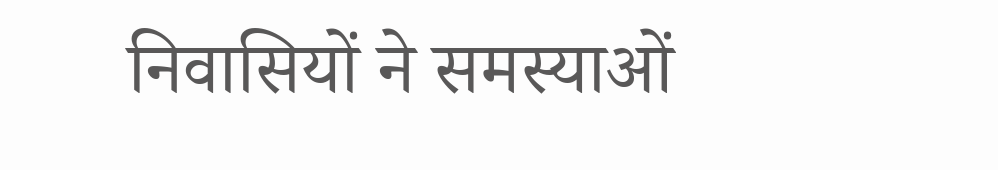निवासियों ने समस्याओं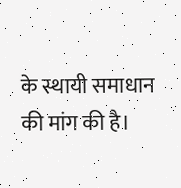के स्थायी समाधान की मांग की है।